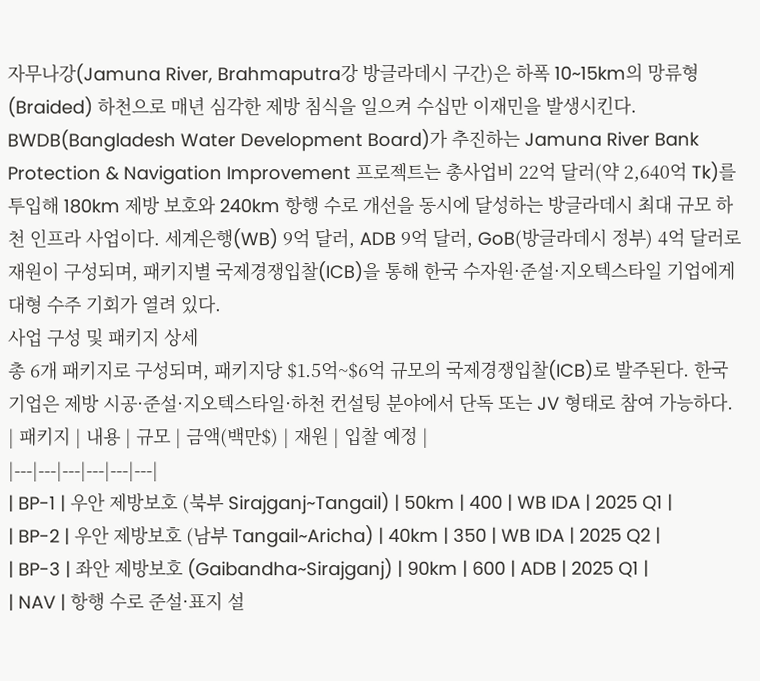자무나강(Jamuna River, Brahmaputra강 방글라데시 구간)은 하폭 10~15km의 망류형(Braided) 하천으로 매년 심각한 제방 침식을 일으켜 수십만 이재민을 발생시킨다. BWDB(Bangladesh Water Development Board)가 추진하는 Jamuna River Bank Protection & Navigation Improvement 프로젝트는 총사업비 22억 달러(약 2,640억 Tk)를 투입해 180km 제방 보호와 240km 항행 수로 개선을 동시에 달성하는 방글라데시 최대 규모 하천 인프라 사업이다. 세계은행(WB) 9억 달러, ADB 9억 달러, GoB(방글라데시 정부) 4억 달러로 재원이 구성되며, 패키지별 국제경쟁입찰(ICB)을 통해 한국 수자원·준설·지오텍스타일 기업에게 대형 수주 기회가 열려 있다.
사업 구성 및 패키지 상세
총 6개 패키지로 구성되며, 패키지당 $1.5억~$6억 규모의 국제경쟁입찰(ICB)로 발주된다. 한국 기업은 제방 시공·준설·지오텍스타일·하천 컨설팅 분야에서 단독 또는 JV 형태로 참여 가능하다.
| 패키지 | 내용 | 규모 | 금액(백만$) | 재원 | 입찰 예정 |
|---|---|---|---|---|---|
| BP-1 | 우안 제방보호 (북부 Sirajganj~Tangail) | 50km | 400 | WB IDA | 2025 Q1 |
| BP-2 | 우안 제방보호 (남부 Tangail~Aricha) | 40km | 350 | WB IDA | 2025 Q2 |
| BP-3 | 좌안 제방보호 (Gaibandha~Sirajganj) | 90km | 600 | ADB | 2025 Q1 |
| NAV | 항행 수로 준설·표지 설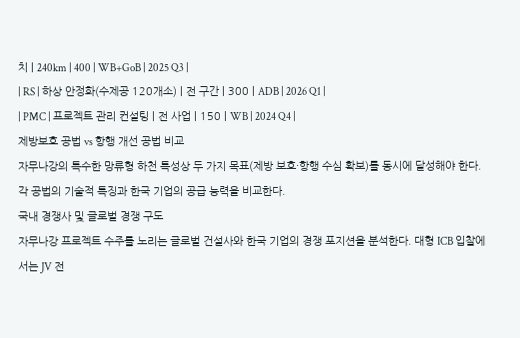치 | 240km | 400 | WB+GoB | 2025 Q3 |
| RS | 하상 안정화(수제공 120개소) | 전 구간 | 300 | ADB | 2026 Q1 |
| PMC | 프로젝트 관리 컨설팅 | 전 사업 | 150 | WB | 2024 Q4 |
제방보호 공법 vs 항행 개선 공법 비교
자무나강의 특수한 망류형 하천 특성상 두 가지 목표(제방 보호·항행 수심 확보)를 동시에 달성해야 한다. 각 공법의 기술적 특징과 한국 기업의 공급 능력을 비교한다.
국내 경쟁사 및 글로벌 경쟁 구도
자무나강 프로젝트 수주를 노리는 글로벌 건설사와 한국 기업의 경쟁 포지션을 분석한다. 대형 ICB 입찰에서는 JV 전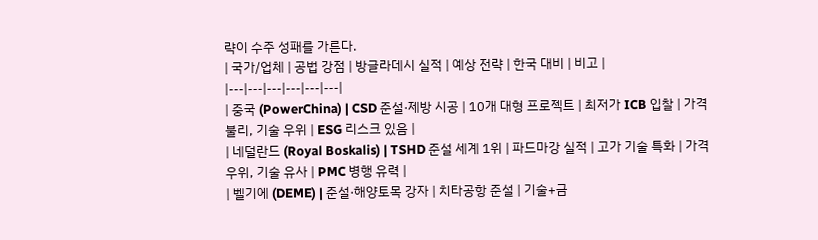략이 수주 성패를 가른다.
| 국가/업체 | 공법 강점 | 방글라데시 실적 | 예상 전략 | 한국 대비 | 비고 |
|---|---|---|---|---|---|
| 중국 (PowerChina) | CSD 준설·제방 시공 | 10개 대형 프로젝트 | 최저가 ICB 입찰 | 가격 불리, 기술 우위 | ESG 리스크 있음 |
| 네덜란드 (Royal Boskalis) | TSHD 준설 세계 1위 | 파드마강 실적 | 고가 기술 특화 | 가격 우위, 기술 유사 | PMC 병행 유력 |
| 벨기에 (DEME) | 준설·해양토목 강자 | 치타공항 준설 | 기술+금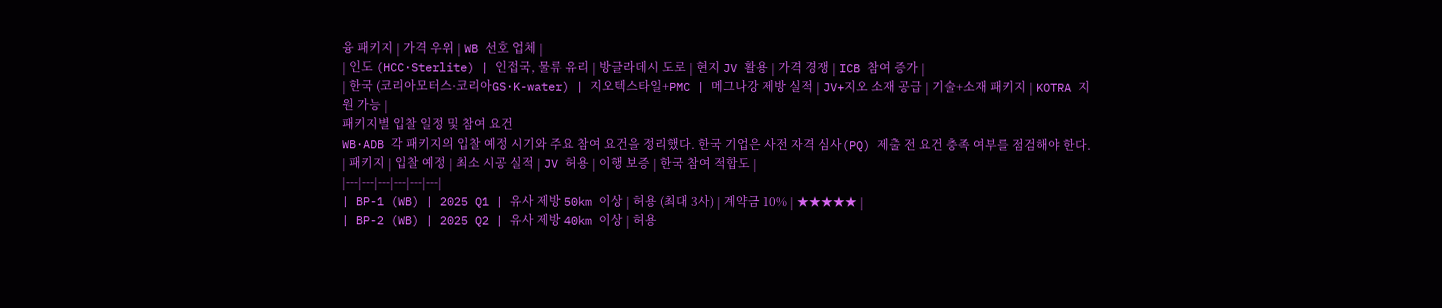융 패키지 | 가격 우위 | WB 선호 업체 |
| 인도 (HCC·Sterlite) | 인접국, 물류 유리 | 방글라데시 도로 | 현지 JV 활용 | 가격 경쟁 | ICB 참여 증가 |
| 한국 (코리아모터스·코리아GS·K-water) | 지오텍스타일+PMC | 메그나강 제방 실적 | JV+지오 소재 공급 | 기술+소재 패키지 | KOTRA 지원 가능 |
패키지별 입찰 일정 및 참여 요건
WB·ADB 각 패키지의 입찰 예정 시기와 주요 참여 요건을 정리했다. 한국 기업은 사전 자격 심사(PQ) 제출 전 요건 충족 여부를 점검해야 한다.
| 패키지 | 입찰 예정 | 최소 시공 실적 | JV 허용 | 이행 보증 | 한국 참여 적합도 |
|---|---|---|---|---|---|
| BP-1 (WB) | 2025 Q1 | 유사 제방 50km 이상 | 허용 (최대 3사) | 계약금 10% | ★★★★★ |
| BP-2 (WB) | 2025 Q2 | 유사 제방 40km 이상 | 허용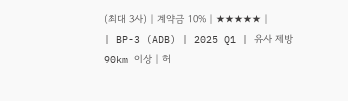(최대 3사) | 계약금 10% | ★★★★★ |
| BP-3 (ADB) | 2025 Q1 | 유사 제방 90km 이상 | 허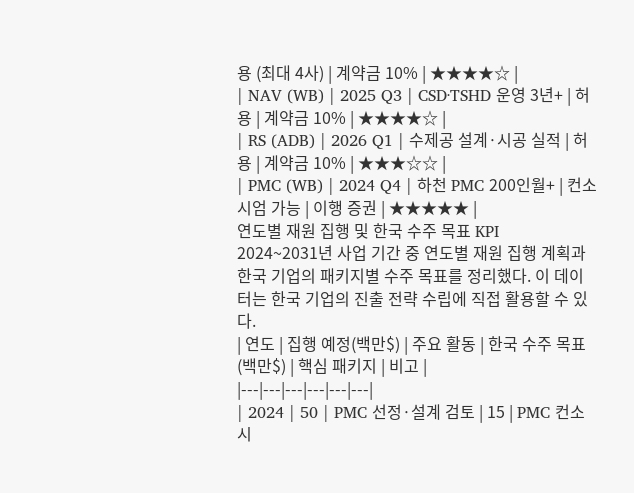용 (최대 4사) | 계약금 10% | ★★★★☆ |
| NAV (WB) | 2025 Q3 | CSD·TSHD 운영 3년+ | 허용 | 계약금 10% | ★★★★☆ |
| RS (ADB) | 2026 Q1 | 수제공 설계·시공 실적 | 허용 | 계약금 10% | ★★★☆☆ |
| PMC (WB) | 2024 Q4 | 하천 PMC 200인월+ | 컨소시엄 가능 | 이행 증권 | ★★★★★ |
연도별 재원 집행 및 한국 수주 목표 KPI
2024~2031년 사업 기간 중 연도별 재원 집행 계획과 한국 기업의 패키지별 수주 목표를 정리했다. 이 데이터는 한국 기업의 진출 전략 수립에 직접 활용할 수 있다.
| 연도 | 집행 예정(백만$) | 주요 활동 | 한국 수주 목표(백만$) | 핵심 패키지 | 비고 |
|---|---|---|---|---|---|
| 2024 | 50 | PMC 선정·설계 검토 | 15 | PMC 컨소시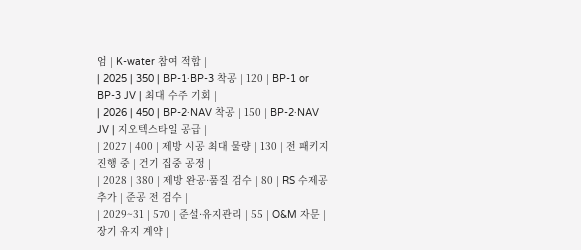엄 | K-water 참여 적합 |
| 2025 | 350 | BP-1·BP-3 착공 | 120 | BP-1 or BP-3 JV | 최대 수주 기회 |
| 2026 | 450 | BP-2·NAV 착공 | 150 | BP-2·NAV JV | 지오텍스타일 공급 |
| 2027 | 400 | 제방 시공 최대 물량 | 130 | 전 패키지 진행 중 | 건기 집중 공정 |
| 2028 | 380 | 제방 완공·품질 검수 | 80 | RS 수제공 추가 | 준공 전 검수 |
| 2029~31 | 570 | 준설·유지관리 | 55 | O&M 자문 | 장기 유지 계약 |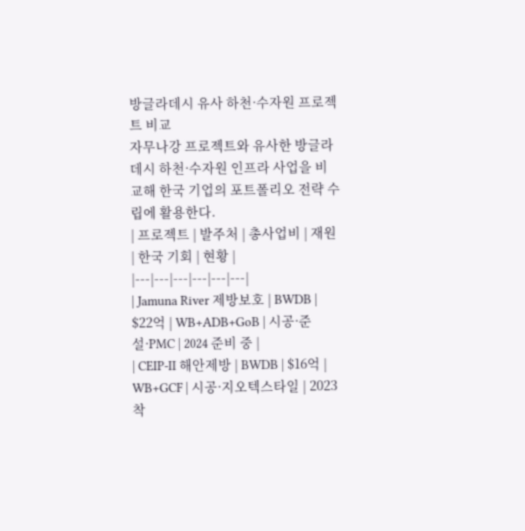방글라데시 유사 하천·수자원 프로젝트 비교
자무나강 프로젝트와 유사한 방글라데시 하천·수자원 인프라 사업을 비교해 한국 기업의 포트폴리오 전략 수립에 활용한다.
| 프로젝트 | 발주처 | 총사업비 | 재원 | 한국 기회 | 현황 |
|---|---|---|---|---|---|
| Jamuna River 제방보호 | BWDB | $22억 | WB+ADB+GoB | 시공·준설·PMC | 2024 준비 중 |
| CEIP-II 해안제방 | BWDB | $16억 | WB+GCF | 시공·지오텍스타일 | 2023 착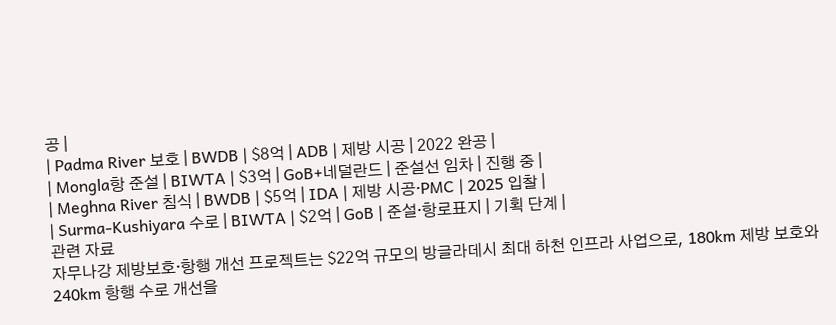공 |
| Padma River 보호 | BWDB | $8억 | ADB | 제방 시공 | 2022 완공 |
| Mongla항 준설 | BIWTA | $3억 | GoB+네덜란드 | 준설선 임차 | 진행 중 |
| Meghna River 침식 | BWDB | $5억 | IDA | 제방 시공·PMC | 2025 입찰 |
| Surma-Kushiyara 수로 | BIWTA | $2억 | GoB | 준설·항로표지 | 기획 단계 |
관련 자료
자무나강 제방보호·항행 개선 프로젝트는 $22억 규모의 방글라데시 최대 하천 인프라 사업으로, 180km 제방 보호와 240km 항행 수로 개선을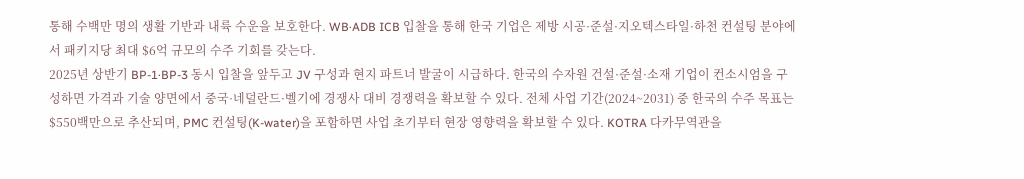통해 수백만 명의 생활 기반과 내륙 수운을 보호한다. WB·ADB ICB 입찰을 통해 한국 기업은 제방 시공·준설·지오텍스타일·하천 컨설팅 분야에서 패키지당 최대 $6억 규모의 수주 기회를 갖는다.
2025년 상반기 BP-1·BP-3 동시 입찰을 앞두고 JV 구성과 현지 파트너 발굴이 시급하다. 한국의 수자원 건설·준설·소재 기업이 컨소시엄을 구성하면 가격과 기술 양면에서 중국·네덜란드·벨기에 경쟁사 대비 경쟁력을 확보할 수 있다. 전체 사업 기간(2024~2031) 중 한국의 수주 목표는 $550백만으로 추산되며, PMC 컨설팅(K-water)을 포함하면 사업 초기부터 현장 영향력을 확보할 수 있다. KOTRA 다카무역관을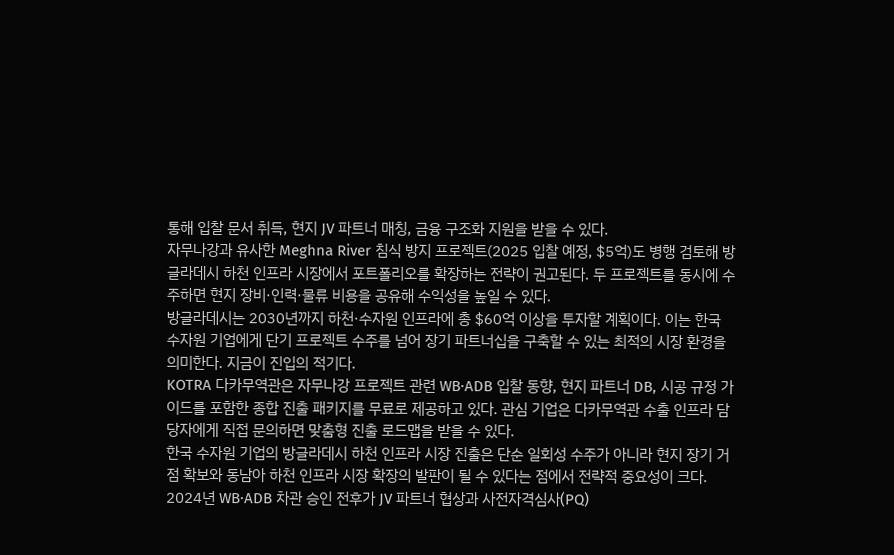통해 입찰 문서 취득, 현지 JV 파트너 매칭, 금융 구조화 지원을 받을 수 있다.
자무나강과 유사한 Meghna River 침식 방지 프로젝트(2025 입찰 예정, $5억)도 병행 검토해 방글라데시 하천 인프라 시장에서 포트폴리오를 확장하는 전략이 권고된다. 두 프로젝트를 동시에 수주하면 현지 장비·인력·물류 비용을 공유해 수익성을 높일 수 있다.
방글라데시는 2030년까지 하천·수자원 인프라에 총 $60억 이상을 투자할 계획이다. 이는 한국 수자원 기업에게 단기 프로젝트 수주를 넘어 장기 파트너십을 구축할 수 있는 최적의 시장 환경을 의미한다. 지금이 진입의 적기다.
KOTRA 다카무역관은 자무나강 프로젝트 관련 WB·ADB 입찰 동향, 현지 파트너 DB, 시공 규정 가이드를 포함한 종합 진출 패키지를 무료로 제공하고 있다. 관심 기업은 다카무역관 수출 인프라 담당자에게 직접 문의하면 맞춤형 진출 로드맵을 받을 수 있다.
한국 수자원 기업의 방글라데시 하천 인프라 시장 진출은 단순 일회성 수주가 아니라 현지 장기 거점 확보와 동남아 하천 인프라 시장 확장의 발판이 될 수 있다는 점에서 전략적 중요성이 크다.
2024년 WB·ADB 차관 승인 전후가 JV 파트너 협상과 사전자격심사(PQ)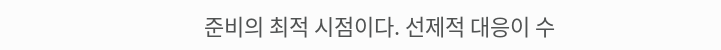준비의 최적 시점이다. 선제적 대응이 수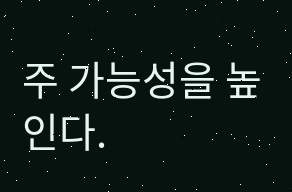주 가능성을 높인다.